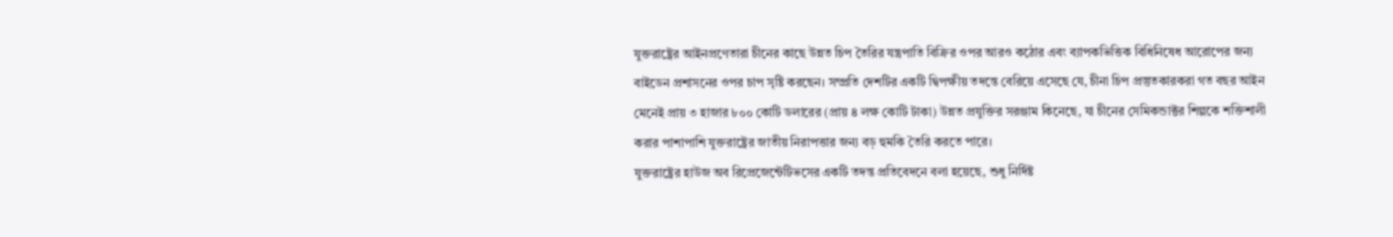যুক্তরাষ্ট্রের আইনপ্রণেতারা চীনের কাছে উন্নত চিপ তৈরির যন্ত্রপাতি বিক্রির ওপর আরও কঠোর এবং ব্যাপকভিত্তিক বিধিনিষেধ আরোপের জন্য বাইডেন প্রশাসনের ওপর চাপ সৃষ্টি করছেন। সম্প্রতি দেশটির একটি দ্বিপক্ষীয় তদন্তে বেরিয়ে এসেছে যে, চীনা চিপ প্রস্তুতকারকরা গত বছর আইন মেনেই প্রায় ৩ হাজার ৮০০ কোটি ডলারের (প্রায় ৪ লক্ষ কোটি টাকা) উন্নত প্রযুক্তির সরঞ্জাম কিনেছে, যা চীনের সেমিকন্ডাক্টর শিল্পকে শক্তিশালী করার পাশাপাশি যুক্তরাষ্ট্রের জাতীয় নিরাপত্তার জন্য বড় হুমকি তৈরি করতে পারে।
যুক্তরাষ্ট্রের হাউজ অব রিপ্রেজেন্টেটিভসের একটি তদন্ত প্রতিবেদনে বলা হয়েছে, শুধু নির্দিষ্ট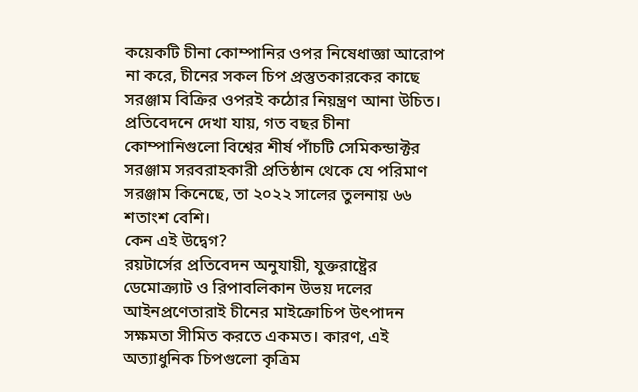কয়েকটি চীনা কোম্পানির ওপর নিষেধাজ্ঞা আরোপ না করে, চীনের সকল চিপ প্রস্তুতকারকের কাছে সরঞ্জাম বিক্রির ওপরই কঠোর নিয়ন্ত্রণ আনা উচিত। প্রতিবেদনে দেখা যায়, গত বছর চীনা কোম্পানিগুলো বিশ্বের শীর্ষ পাঁচটি সেমিকন্ডাক্টর সরঞ্জাম সরবরাহকারী প্রতিষ্ঠান থেকে যে পরিমাণ সরঞ্জাম কিনেছে, তা ২০২২ সালের তুলনায় ৬৬ শতাংশ বেশি।
কেন এই উদ্বেগ?
রয়টার্সের প্রতিবেদন অনুযায়ী, যুক্তরাষ্ট্রের ডেমোক্র্যাট ও রিপাবলিকান উভয় দলের আইনপ্রণেতারাই চীনের মাইক্রোচিপ উৎপাদন সক্ষমতা সীমিত করতে একমত। কারণ, এই অত্যাধুনিক চিপগুলো কৃত্রিম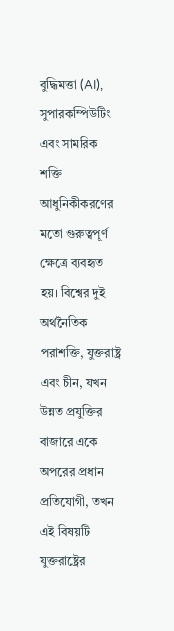বুদ্ধিমত্তা (AI), সুপারকম্পিউটিং এবং সামরিক শক্তি আধুনিকীকরণের মতো গুরুত্বপূর্ণ ক্ষেত্রে ব্যবহৃত হয়। বিশ্বের দুই অর্থনৈতিক পরাশক্তি, যুক্তরাষ্ট্র এবং চীন, যখন উন্নত প্রযুক্তির বাজারে একে অপরের প্রধান প্রতিযোগী, তখন এই বিষয়টি যুক্তরাষ্ট্রের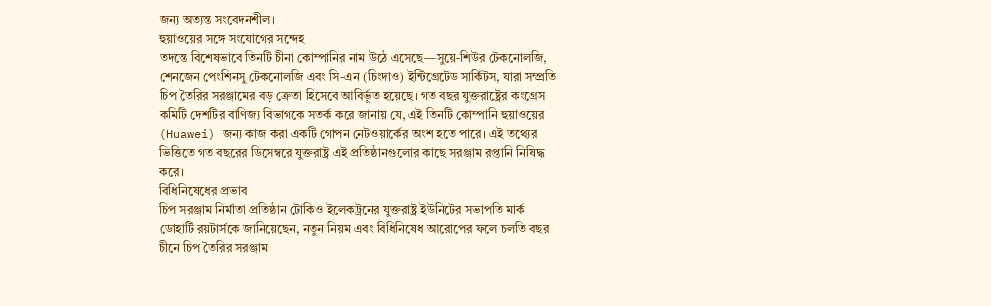জন্য অত্যন্ত সংবেদনশীল।
হুয়াওয়ের সঙ্গে সংযোগের সন্দেহ
তদন্তে বিশেষভাবে তিনটি চীনা কোম্পানির নাম উঠে এসেছে—সুয়ে-শিউর টেকনোলজি, শেনজেন পেংশিনসু টেকনোলজি এবং সি-এন (চিংদাও) ইন্টিগ্রেটেড সার্কিটস, যারা সম্প্রতি চিপ তৈরির সরঞ্জামের বড় ক্রেতা হিসেবে আবির্ভূত হয়েছে। গত বছর যুক্তরাষ্ট্রের কংগ্রেস কমিটি দেশটির বাণিজ্য বিভাগকে সতর্ক করে জানায় যে, এই তিনটি কোম্পানি হুয়াওয়ের (Huawei) জন্য কাজ করা একটি গোপন নেটওয়ার্কের অংশ হতে পারে। এই তথ্যের ভিত্তিতে গত বছরের ডিসেম্বরে যুক্তরাষ্ট্র এই প্রতিষ্ঠানগুলোর কাছে সরঞ্জাম রপ্তানি নিষিদ্ধ করে।
বিধিনিষেধের প্রভাব
চিপ সরঞ্জাম নির্মাতা প্রতিষ্ঠান টোকিও ইলেকট্রনের যুক্তরাষ্ট্র ইউনিটের সভাপতি মার্ক ডোহার্টি রয়টার্সকে জানিয়েছেন, নতুন নিয়ম এবং বিধিনিষেধ আরোপের ফলে চলতি বছর চীনে চিপ তৈরির সরঞ্জাম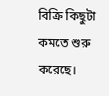বিক্রি কিছুটা কমতে শুরু করেছে।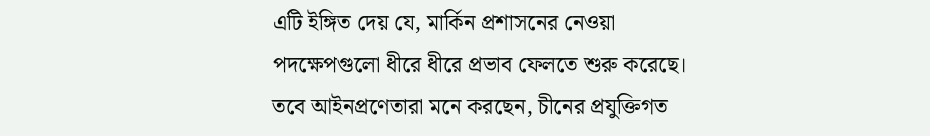এটি ইঙ্গিত দেয় যে, মার্কিন প্রশাসনের নেওয়া পদক্ষেপগুলো ধীরে ধীরে প্রভাব ফেলতে শুরু করেছে। তবে আইনপ্রণেতারা মনে করছেন, চীনের প্রযুক্তিগত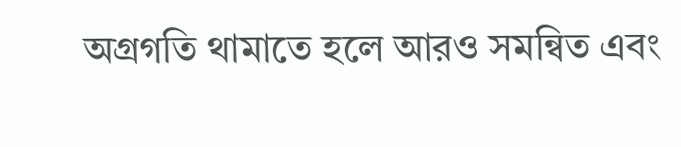অগ্রগতি থামাতে হলে আরও সমন্বিত এবং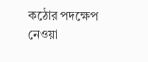কঠোর পদক্ষেপ নেওয়া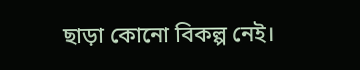ছাড়া কোনো বিকল্প নেই।